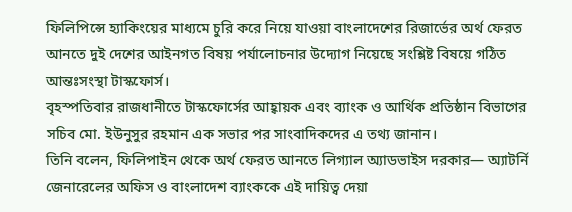ফিলিপিন্সে হ্যাকিংয়ের মাধ্যমে চুরি করে নিয়ে যাওয়া বাংলাদেশের রিজার্ভের অর্থ ফেরত আনতে দুই দেশের আইনগত বিষয় পর্যালোচনার উদ্যোগ নিয়েছে সংশ্লিষ্ট বিষয়ে গঠিত আন্তঃসংস্থা টাস্কফোর্স।
বৃহস্পতিবার রাজধানীতে টাস্কফোর্সের আহ্বায়ক এবং ব্যাংক ও আর্থিক প্রতিষ্ঠান বিভাগের সচিব মো. ইউনুসুর রহমান এক সভার পর সাংবাদিকদের এ তথ্য জানান।
তিনি বলেন, ফিলিপাইন থেকে অর্থ ফেরত আনতে লিগ্যাল অ্যাডভাইস দরকার— অ্যাটর্নি জেনারেলের অফিস ও বাংলাদেশ ব্যাংককে এই দায়িত্ব দেয়া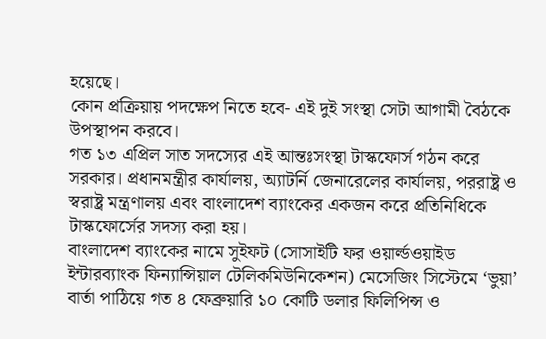হয়েছে।
কোন প্রক্রিয়ায় পদক্ষেপ নিতে হবে- এই দুই সংস্থা সেটা আগামী বৈঠকে উপস্থাপন করবে।
গত ১৩ এপ্রিল সাত সদস্যের এই আন্তঃসংস্থা টাস্কফোর্স গঠন করে সরকার। প্রধানমন্ত্রীর কার্যালয়, অ্যাটর্নি জেনারেলের কার্যালয়, পররাষ্ট্র ও স্বরাষ্ট্র মন্ত্রণালয় এবং বাংলাদেশ ব্যাংকের একজন করে প্রতিনিধিকে টাস্কফোর্সের সদস্য করা হয়।
বাংলাদেশ ব্যাংকের নামে সুইফট (সোসাইটি ফর ওয়ার্ল্ডওয়াইড ইন্টারব্যাংক ফিন্যান্সিয়াল টেলিকমিউনিকেশন) মেসেজিং সিস্টেমে ‘ভুয়া’ বার্তা পাঠিয়ে গত ৪ ফেব্রুয়ারি ১০ কোটি ডলার ফিলিপিন্স ও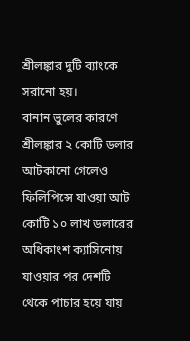শ্রীলঙ্কার দুটি ব্যাংকে সরানো হয়।
বানান ভুলের কারণে শ্রীলঙ্কার ২ কোটি ডলার আটকানো গেলেও ফিলিপিন্সে যাওয়া আট কোটি ১০ লাখ ডলারের অধিকাংশ ক্যাসিনোয় যাওয়ার পর দেশটি থেকে পাচার হয়ে যায়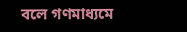বলে গণমাধ্যমে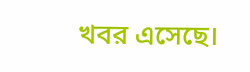খবর এসেছে।